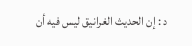د : إن الحديث الغرانيق ليس فيه أن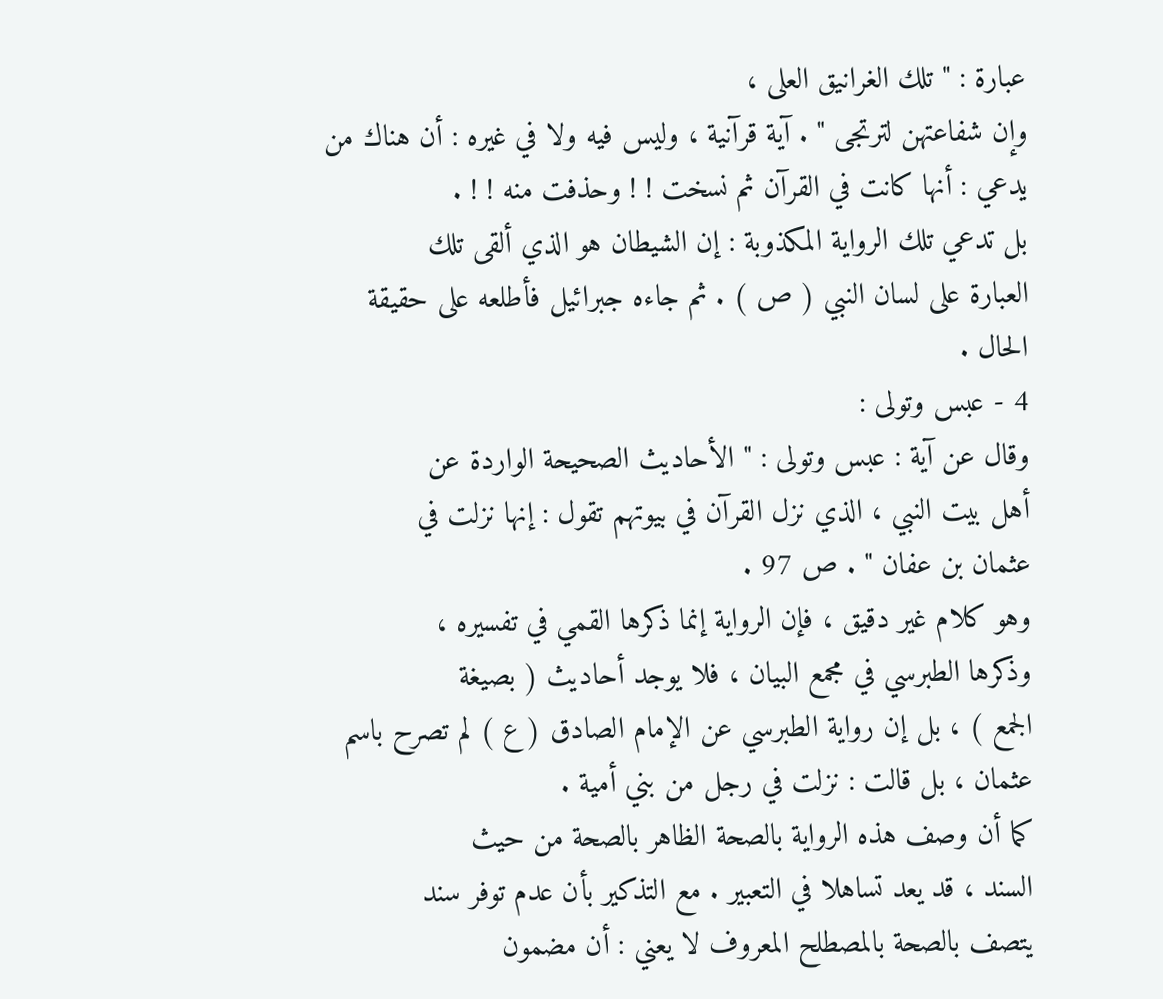عبارة : " تلك الغرانيق العلى ،
وإن شفاعتهن لترتجى " . آية قرآنية ، وليس فيه ولا في غيره : أن هناك من
يدعي : أنها كانت في القرآن ثم نسخت ! ! وحذفت منه ! ! .
بل تدعي تلك الرواية المكذوبة : إن الشيطان هو الذي ألقى تلك
العبارة على لسان النبي ( ص ) . ثم جاءه جبرائيل فأطلعه على حقيقة
الحال .
4 - عبس وتولى :
وقال عن آية : عبس وتولى : " الأحاديث الصحيحة الواردة عن
أهل بيت النبي ، الذي نزل القرآن في بيوتهم تقول : إنها نزلت في
عثمان بن عفان " . ص 97 .
وهو كلام غير دقيق ، فإن الرواية إنما ذكرها القمي في تفسيره ،
وذكرها الطبرسي في مجمع البيان ، فلا يوجد أحاديث ( بصيغة
الجمع ) ، بل إن رواية الطبرسي عن الإمام الصادق ( ع ) لم تصرح باسم
عثمان ، بل قالت : نزلت في رجل من بني أمية .
كما أن وصف هذه الرواية بالصحة الظاهر بالصحة من حيث
السند ، قد يعد تساهلا في التعبير . مع التذكير بأن عدم توفر سند
يتصف بالصحة بالمصطلح المعروف لا يعني : أن مضمون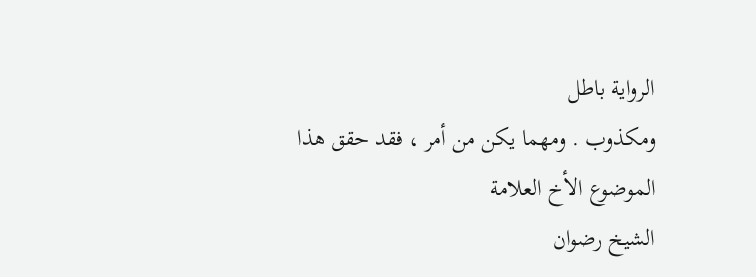الرواية باطل
ومكذوب . ومهما يكن من أمر ، فقد حقق هذا الموضوع الأخ العلامة
الشيخ رضوان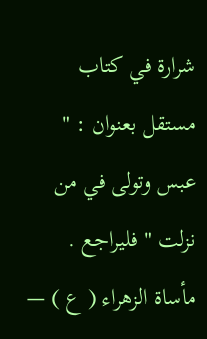شرارة في كتاب مستقل بعنوان : " عبس وتولى في من
نزلت " فليراجع .
مأساة الزهراء ( ع ) —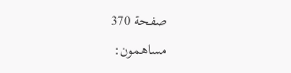صفحة 370
مساهمون: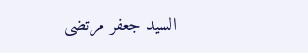السيد جعفر مرتضى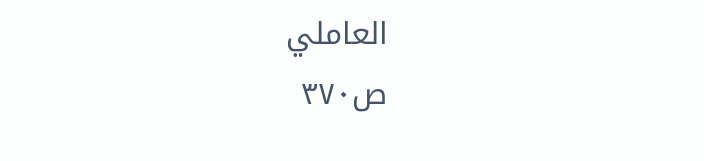العاملي
ص٣٧٠